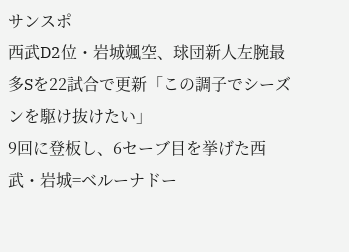サンスポ
西武D2位・岩城颯空、球団新人左腕最多Sを22試合で更新「この調子でシーズンを駆け抜けたい」
9回に登板し、6セーブ目を挙げた西武・岩城=ベルーナドー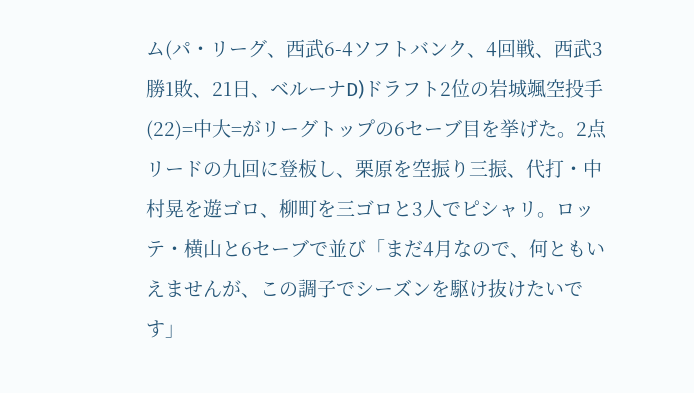ム(パ・リーグ、西武6-4ソフトバンク、4回戦、西武3勝1敗、21日、ベルーナD)ドラフト2位の岩城颯空投手(22)=中大=がリーグトップの6セーブ目を挙げた。2点リードの九回に登板し、栗原を空振り三振、代打・中村晃を遊ゴロ、柳町を三ゴロと3人でピシャリ。ロッテ・横山と6セーブで並び「まだ4月なので、何ともいえませんが、この調子でシーズンを駆け抜けたいです」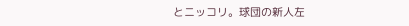とニッコリ。球団の新人左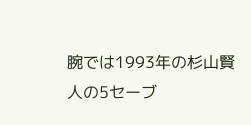腕では1993年の杉山賢人の5セーブ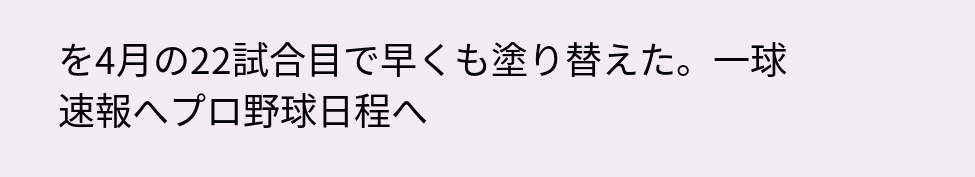を4月の22試合目で早くも塗り替えた。一球速報へプロ野球日程へ